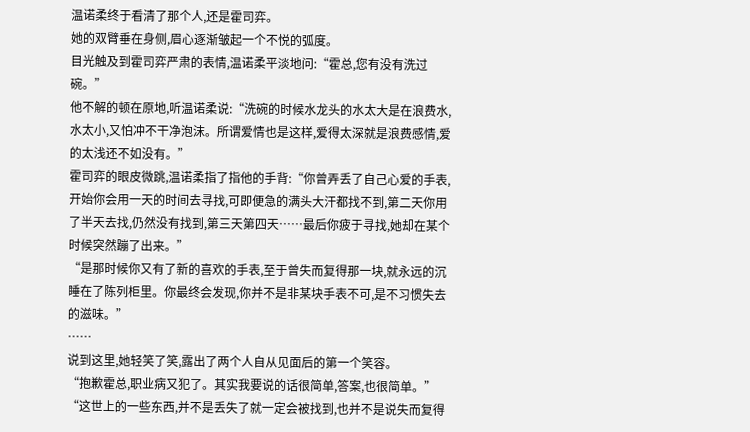温诺柔终于看清了那个人,还是霍司弈。
她的双臂垂在身侧,眉心逐渐皱起一个不悦的弧度。
目光触及到霍司弈严肃的表情,温诺柔平淡地问:“霍总,您有没有洗过碗。”
他不解的顿在原地,听温诺柔说:“洗碗的时候水龙头的水太大是在浪费水,水太小,又怕冲不干净泡沫。所谓爱情也是这样,爱得太深就是浪费感情,爱的太浅还不如没有。”
霍司弈的眼皮微跳,温诺柔指了指他的手背:“你曾弄丢了自己心爱的手表,开始你会用一天的时间去寻找,可即便急的满头大汗都找不到,第二天你用了半天去找,仍然没有找到,第三天第四天……最后你疲于寻找,她却在某个时候突然蹦了出来。”
“是那时候你又有了新的喜欢的手表,至于曾失而复得那一块,就永远的沉睡在了陈列柜里。你最终会发现,你并不是非某块手表不可,是不习惯失去的滋味。”
……
说到这里,她轻笑了笑,露出了两个人自从见面后的第一个笑容。
“抱歉霍总,职业病又犯了。其实我要说的话很简单,答案,也很简单。”
“这世上的一些东西,并不是丢失了就一定会被找到,也并不是说失而复得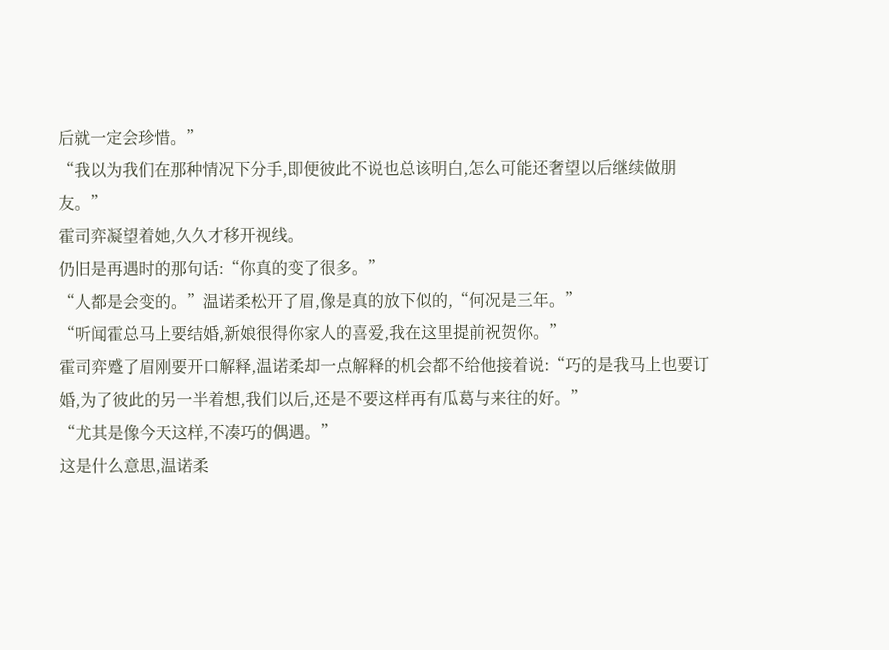后就一定会珍惜。”
“我以为我们在那种情况下分手,即便彼此不说也总该明白,怎么可能还奢望以后继续做朋友。”
霍司弈凝望着她,久久才移开视线。
仍旧是再遇时的那句话:“你真的变了很多。”
“人都是会变的。”温诺柔松开了眉,像是真的放下似的,“何况是三年。”
“听闻霍总马上要结婚,新娘很得你家人的喜爱,我在这里提前祝贺你。”
霍司弈蹙了眉刚要开口解释,温诺柔却一点解释的机会都不给他接着说:“巧的是我马上也要订婚,为了彼此的另一半着想,我们以后,还是不要这样再有瓜葛与来往的好。”
“尤其是像今天这样,不凑巧的偶遇。”
这是什么意思,温诺柔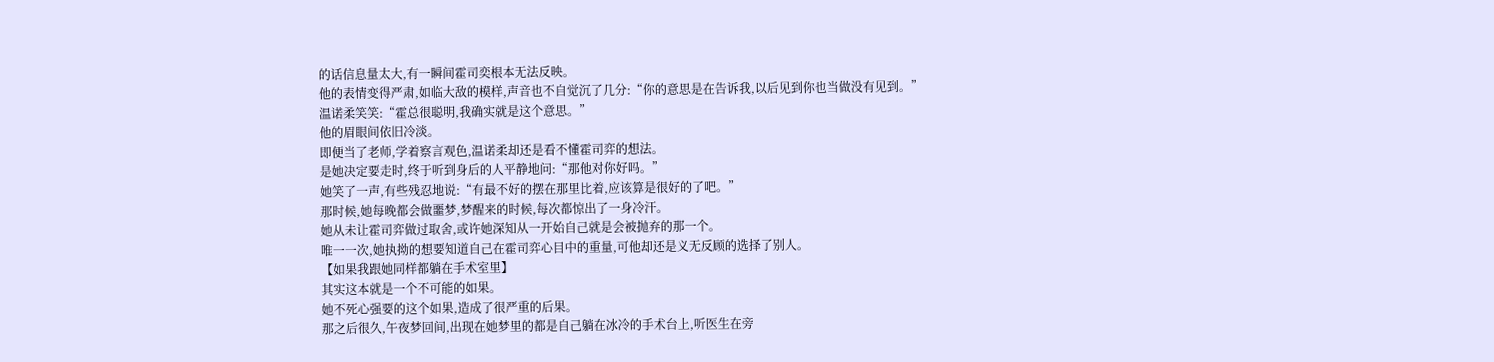的话信息量太大,有一瞬间霍司奕根本无法反映。
他的表情变得严肃,如临大敌的模样,声音也不自觉沉了几分:“你的意思是在告诉我,以后见到你也当做没有见到。”
温诺柔笑笑:“霍总很聪明,我确实就是这个意思。”
他的眉眼间依旧冷淡。
即便当了老师,学着察言观色,温诺柔却还是看不懂霍司弈的想法。
是她决定要走时,终于听到身后的人平静地问:“那他对你好吗。”
她笑了一声,有些残忍地说:“有最不好的摆在那里比着,应该算是很好的了吧。”
那时候,她每晚都会做噩梦,梦醒来的时候,每次都惊出了一身冷汗。
她从未让霍司弈做过取舍,或许她深知从一开始自己就是会被抛弃的那一个。
唯一一次,她执拗的想要知道自己在霍司弈心目中的重量,可他却还是义无反顾的选择了别人。
【如果我跟她同样都躺在手术室里】
其实这本就是一个不可能的如果。
她不死心强要的这个如果,造成了很严重的后果。
那之后很久,午夜梦回间,出现在她梦里的都是自己躺在冰冷的手术台上,听医生在旁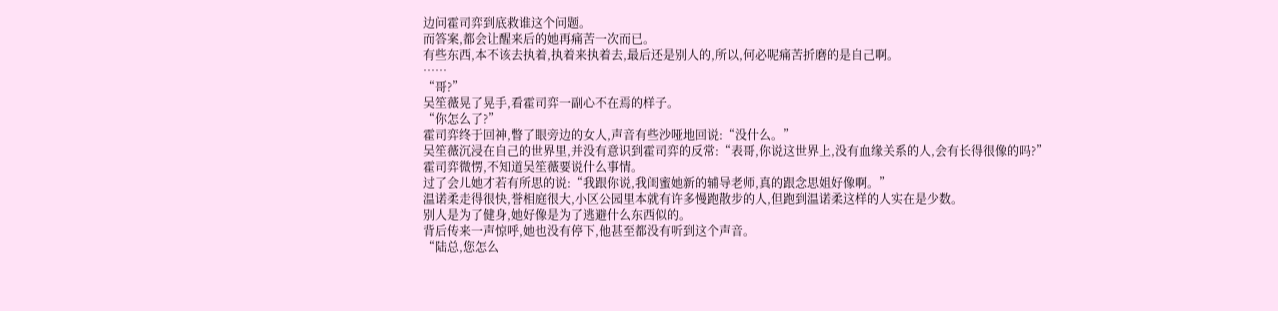边问霍司弈到底救谁这个问题。
而答案,都会让醒来后的她再痛苦一次而已。
有些东西,本不该去执着,执着来执着去,最后还是别人的,所以,何必呢痛苦折磨的是自己啊。
……
“哥?”
吴笙薇晃了晃手,看霍司弈一副心不在焉的样子。
“你怎么了?”
霍司弈终于回神,瞥了眼旁边的女人,声音有些沙哑地回说:“没什么。”
吴笙薇沉浸在自己的世界里,并没有意识到霍司弈的反常:“表哥,你说这世界上,没有血缘关系的人,会有长得很像的吗?”
霍司弈微愣,不知道吴笙薇要说什么事情。
过了会儿她才若有所思的说:“我跟你说,我闺蜜她新的辅导老师,真的跟念思姐好像啊。”
温诺柔走得很快,誉相庭很大,小区公园里本就有许多慢跑散步的人,但跑到温诺柔这样的人实在是少数。
别人是为了健身,她好像是为了逃避什么东西似的。
背后传来一声惊呼,她也没有停下,他甚至都没有听到这个声音。
“陆总,您怎么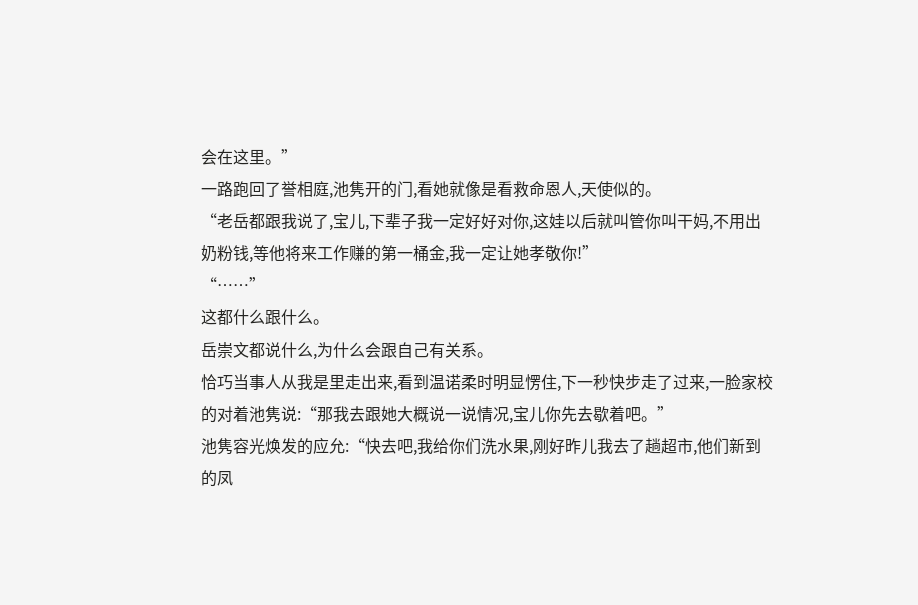会在这里。”
一路跑回了誉相庭,池隽开的门,看她就像是看救命恩人,天使似的。
“老岳都跟我说了,宝儿,下辈子我一定好好对你,这娃以后就叫管你叫干妈,不用出奶粉钱,等他将来工作赚的第一桶金,我一定让她孝敬你!”
“……”
这都什么跟什么。
岳崇文都说什么,为什么会跟自己有关系。
恰巧当事人从我是里走出来,看到温诺柔时明显愣住,下一秒快步走了过来,一脸家校的对着池隽说:“那我去跟她大概说一说情况,宝儿你先去歇着吧。”
池隽容光焕发的应允:“快去吧,我给你们洗水果,刚好昨儿我去了趟超市,他们新到的凤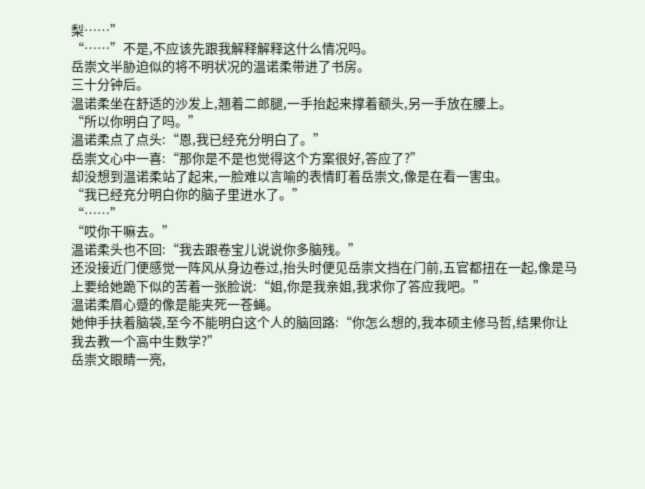梨……”
“……”不是,不应该先跟我解释解释这什么情况吗。
岳崇文半胁迫似的将不明状况的温诺柔带进了书房。
三十分钟后。
温诺柔坐在舒适的沙发上,翘着二郎腿,一手抬起来撑着额头,另一手放在腰上。
“所以你明白了吗。”
温诺柔点了点头:“恩,我已经充分明白了。”
岳崇文心中一喜:“那你是不是也觉得这个方案很好,答应了?”
却没想到温诺柔站了起来,一脸难以言喻的表情盯着岳崇文,像是在看一害虫。
“我已经充分明白你的脑子里进水了。”
“……”
“哎你干嘛去。”
温诺柔头也不回:“我去跟卷宝儿说说你多脑残。”
还没接近门便感觉一阵风从身边卷过,抬头时便见岳崇文挡在门前,五官都扭在一起,像是马上要给她跪下似的苦着一张脸说:“姐,你是我亲姐,我求你了答应我吧。”
温诺柔眉心蹙的像是能夹死一苍蝇。
她伸手扶着脑袋,至今不能明白这个人的脑回路:“你怎么想的,我本硕主修马哲,结果你让我去教一个高中生数学?”
岳崇文眼睛一亮,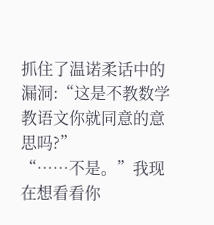抓住了温诺柔话中的漏洞:“这是不教数学教语文你就同意的意思吗?”
“……不是。”我现在想看看你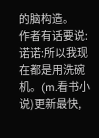的脑构造。
作者有话要说:诺诺:所以我现在都是用洗碗机。(m.看书小说)更新最快,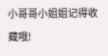小哥哥小姐姐记得收藏哦!